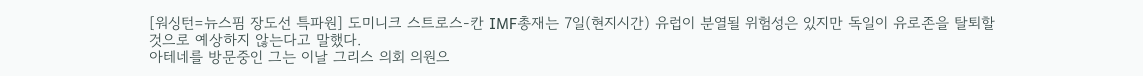[워싱턴=뉴스핌 장도선 특파원] 도미니크 스트로스-칸 IMF총재는 7일(현지시간) 유럽이 분열될 위험성은 있지만 독일이 유로존을 탈퇴할 것으로 예상하지 않는다고 말했다.
아테네를 방문중인 그는 이날 그리스 의회 의원으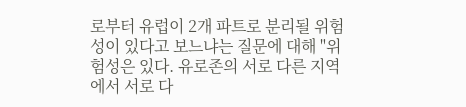로부터 유럽이 2개 파트로 분리될 위험성이 있다고 보느냐는 질문에 대해 "위험성은 있다. 유로존의 서로 다른 지역에서 서로 다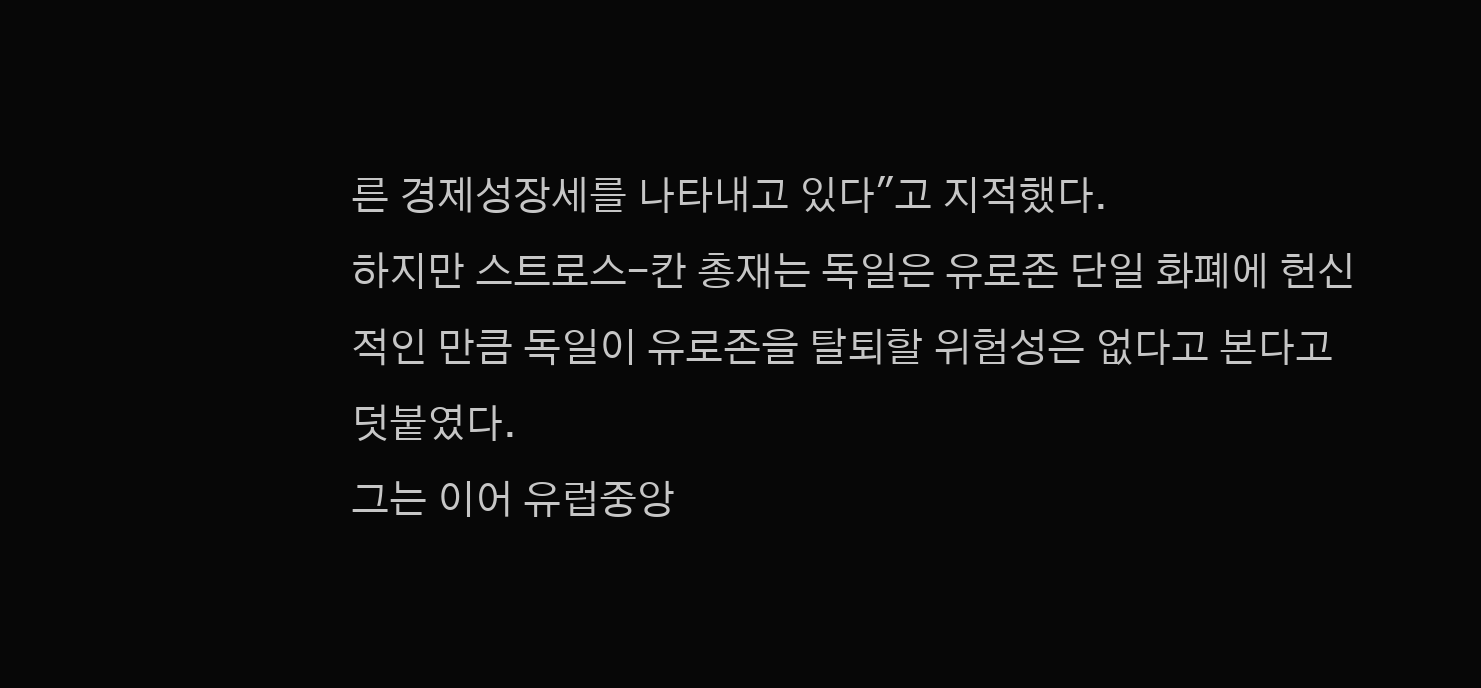른 경제성장세를 나타내고 있다"고 지적했다.
하지만 스트로스-칸 총재는 독일은 유로존 단일 화폐에 헌신적인 만큼 독일이 유로존을 탈퇴할 위험성은 없다고 본다고 덧붙였다.
그는 이어 유럽중앙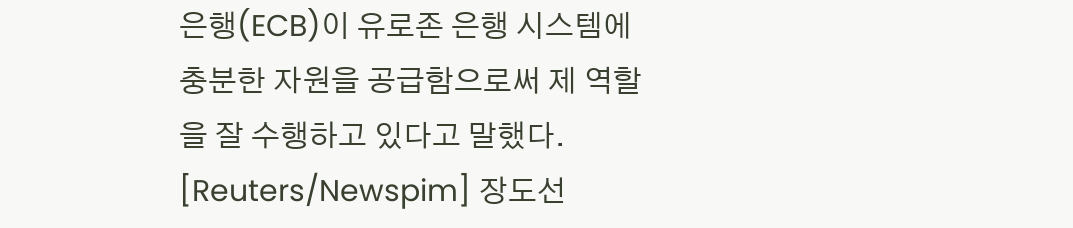은행(ECB)이 유로존 은행 시스템에 충분한 자원을 공급함으로써 제 역할을 잘 수행하고 있다고 말했다.
[Reuters/Newspim] 장도선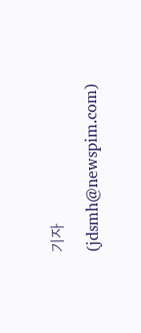기자 (jdsmh@newspim.com)